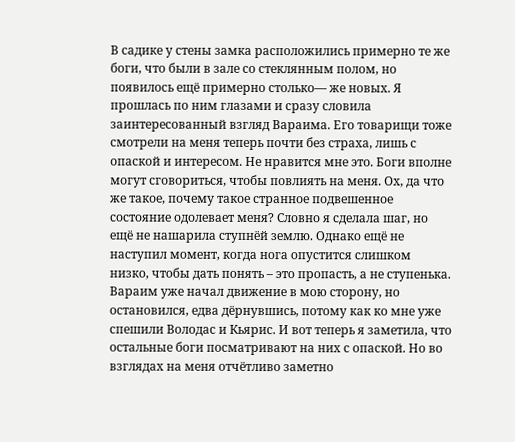В садике у стены замка расположились примерно те же боги, что были в зале со стеклянным полом, но появилось ещё примерно столько— же новых. Я прошлась по ним глазами и сразу словила заинтересованный взгляд Вараима. Его товарищи тоже смотрели на меня теперь почти без страха, лишь с опаской и интересом. Не нравится мне это. Боги вполне могут сговориться, чтобы повлиять на меня. Ох, да что же такое, почему такое странное подвешенное состояние одолевает меня? Словно я сделала шаг, но ещё не нашарила ступнёй землю. Однако ещё не наступил момент, когда нога опустится слишком низко, чтобы дать понять – это пропасть, а не ступенька.
Вараим уже начал движение в мою сторону, но остановился, едва дёрнувшись, потому как ко мне уже спешили Володас и Кьярис. И вот теперь я заметила, что остальные боги посматривают на них с опаской. Но во взглядах на меня отчётливо заметно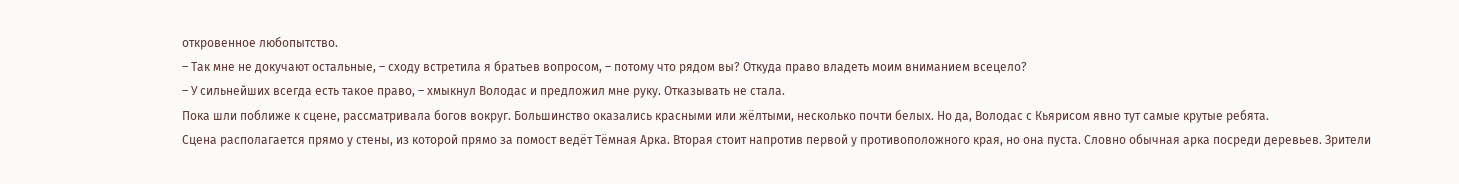откровенное любопытство.
– Так мне не докучают остальные, – сходу встретила я братьев вопросом, – потому что рядом вы? Откуда право владеть моим вниманием всецело?
– У сильнейших всегда есть такое право, – хмыкнул Володас и предложил мне руку. Отказывать не стала.
Пока шли поближе к сцене, рассматривала богов вокруг. Большинство оказались красными или жёлтыми, несколько почти белых. Но да, Володас с Кьярисом явно тут самые крутые ребята.
Сцена располагается прямо у стены, из которой прямо за помост ведёт Тёмная Арка. Вторая стоит напротив первой у противоположного края, но она пуста. Словно обычная арка посреди деревьев. Зрители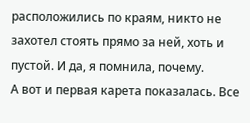расположились по краям, никто не захотел стоять прямо за ней, хоть и пустой. И да, я помнила, почему.
А вот и первая карета показалась. Все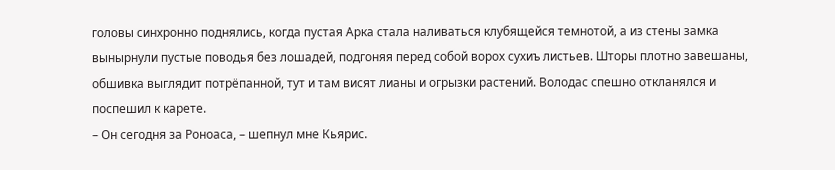головы синхронно поднялись, когда пустая Арка стала наливаться клубящейся темнотой, а из стены замка вынырнули пустые поводья без лошадей, подгоняя перед собой ворох сухиъ листьев. Шторы плотно завешаны, обшивка выглядит потрёпанной, тут и там висят лианы и огрызки растений. Володас спешно откланялся и поспешил к карете.
– Он сегодня за Роноаса, – шепнул мне Кьярис.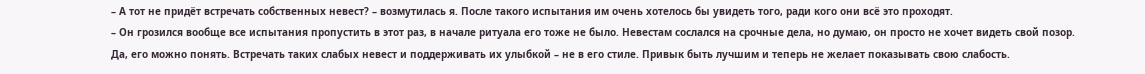– А тот не придёт встречать собственных невест? – возмутилась я. После такого испытания им очень хотелось бы увидеть того, ради кого они всё это проходят.
– Он грозился вообще все испытания пропустить в этот раз, в начале ритуала его тоже не было. Невестам сослался на срочные дела, но думаю, он просто не хочет видеть свой позор.
Да, его можно понять. Встречать таких слабых невест и поддерживать их улыбкой – не в его стиле. Привык быть лучшим и теперь не желает показывать свою слабость.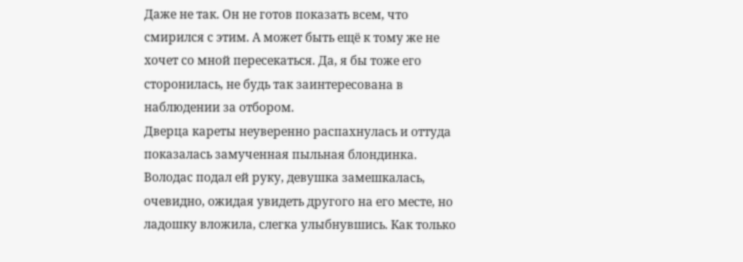Даже не так. Он не готов показать всем, что смирился с этим. А может быть ещё к тому же не хочет со мной пересекаться. Да, я бы тоже его сторонилась, не будь так заинтересована в наблюдении за отбором.
Дверца кареты неуверенно распахнулась и оттуда показалась замученная пыльная блондинка. Володас подал ей руку, девушка замешкалась, очевидно, ожидая увидеть другого на его месте, но ладошку вложила, слегка улыбнувшись. Как только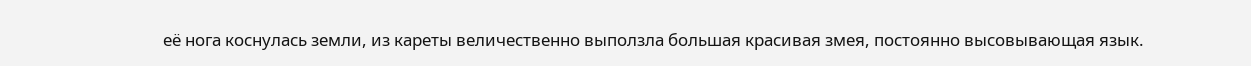её нога коснулась земли, из кареты величественно выползла большая красивая змея, постоянно высовывающая язык.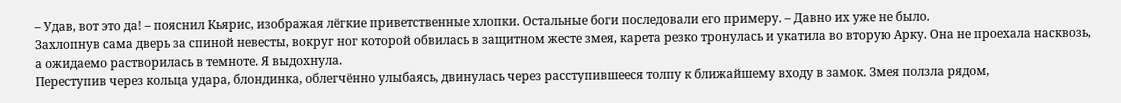– Удав, вот это да! – пояснил Кьярис, изображая лёгкие приветственные хлопки. Остальные боги последовали его примеру. – Давно их уже не было.
Захлопнув сама дверь за спиной невесты, вокруг ног которой обвилась в защитном жесте змея, карета резко тронулась и укатила во вторую Арку. Она не проехала насквозь, а ожидаемо растворилась в темноте. Я выдохнула.
Переступив через кольца удара, блондинка, облегчённо улыбаясь, двинулась через расступившееся толпу к ближайшему входу в замок. Змея ползла рядом,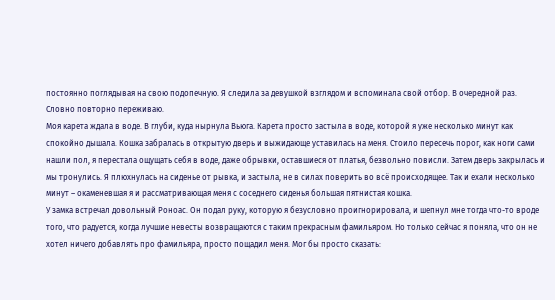постоянно поглядывая на свою подопечную. Я следила за девушкой взглядом и вспоминала свой отбор. В очередной раз. Словно повторно переживаю.
Моя карета ждала в воде. В глуби, куда нырнула Вьюга. Карета просто застыла в воде, которой я уже несколько минут как спокойно дышала. Кошка забралась в открытую дверь и выжидающе уставилась на меня. Стоило пересечь порог, как ноги сами нашли пол, я перестала ощущать себя в воде, даже обрывки, оставшиеся от платья, безвольно повисли. Затем дверь закрылась и мы тронулись. Я плюхнулась на сиденье от рывка, и застыла, не в силах поверить во всё происходящее. Так и ехали несколько минут – окаменевшая я и рассматривающая меня с соседнего сиденья большая пятнистая кошка.
У замка встречал довольный Роноас. Он подал руку, которую я безусловно проигнорировала, и шепнул мне тогда что-то вроде того, что радуется, когда лучшие невесты возвращаются с таким прекрасным фамильяром. Но только сейчас я поняла, что он не хотел ничего добавлять про фамильяра, просто пощадил меня. Мог бы просто сказать: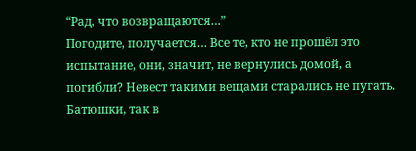“Рад, что возвращаются…”
Погодите, получается… Все те, кто не прошёл это испытание, они, значит, не вернулись домой, а погибли? Невест такими вещами старались не пугать. Батюшки, так в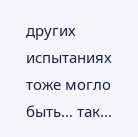других испытаниях тоже могло быть… так…